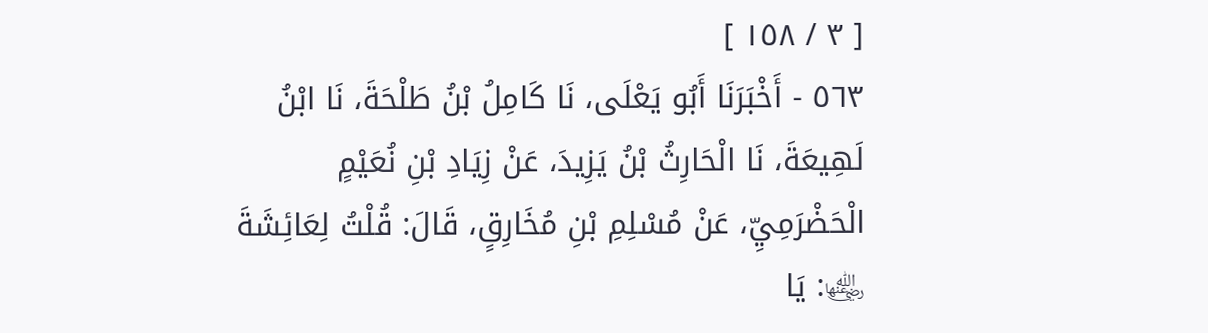[ ٣ / ١٥٨ ]
٥٦٣ - أَخْبَرَنَا أَبُو يَعْلَى، نَا كَامِلُ بْنُ طَلْحَةَ، نَا ابْنُ لَهِيعَةَ، نَا الْحَارِثُ بْنُ يَزِيدَ، عَنْ زِيَادِ بْنِ نُعَيْمٍ الْحَضْرَمِيِّ، عَنْ مُسْلِمِ بْنِ مُخَارِقٍ، قَالَ: قُلْتُ لِعَائِشَةَ ﵂: يَا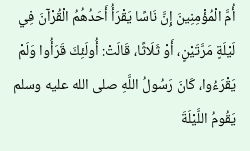أُمَّ الْمُؤْمِنِينَ إِنَّ نَاسًا يَقْرَأُ أَحَدُهُمُ الْقُرْآنَ فِي لَيْلَةٍ مَرَّتَيْنٍ، أَوْ ثَلَاثًا، قَالَتْ: أُولَئِكَ قَرَأُوا وَلَمْ يَقْرَءُوا، كَانَ رَسُولُ اللَّهِ صلى الله عليه وسلم يَقُومُ اللَّيْلَةَ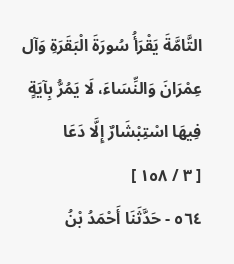التَّامَّةَ يَقْرَأُ سُورَةَ الْبَقَرَةِ وَآل عِمْرَانَ وَالنِّسَاءَ، لَا يَمُرُّ بِآيَةٍ فِيهَا اسْتِبْشَارٌ إِلَّا دَعَا
[ ٣ / ١٥٨ ]
٥٦٤ - حَدَّثَنَا أَحْمَدُ بْنُ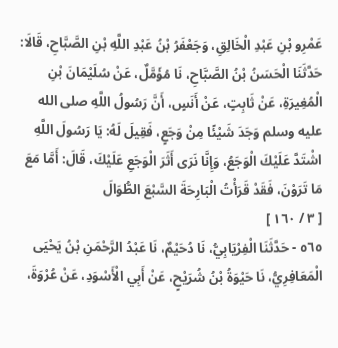عَمْرِو بْنِ عَبْدِ الْخَالِقِ، وَجَعْفَرُ بْنُ عَبْدِ اللَّهِ بْنِ الصَّبَّاحِ، قَالَا: حَدَّثَنَا الْحَسَنُ بْنُ الصَّبَّاحِ، نَا مُؤَمَّلٌ، عَنْ سُلَيْمَانَ بْنِ الْمُغِيرَةِ، عَنْ ثَابِتٍ، عَنْ أَنَسٍ، أَنَّ رَسُولُ اللَّهِ صلى الله عليه وسلم وَجَدَ شَيْئًا مِنْ وَجَعٍ، فَقِيلَ لَهُ: يَا رَسُولَ اللَّهِ اشْتَدَّ عَلَيْكَ الْوَجَعُ، وَإِنَّا نَرَى أَثَرَ الْوَجَعِ عَلَيْكَ، قَالَ: أَمَّا مَعَ مَا تَرَوْنَ، فَقَدْ قَرَأْتُ الْبَارِحَةَ السَّبْعَ الطُّوَالَ
[ ٣ / ١٦٠ ]
٥٦٥ - حَدَّثَنَا الْفِرْيَابِيُّ، نَا دُحَيْمٌ، نَا عَبْدُ الرَّحْمَنِ بْنُ يَحْيَى الْمَعَافِرِيُّ، نَا حَيْوَةُ بْنُ شُرَيْحٍ، عَنْ أَبِي الْأَسْوَدِ، عَنْ عُرْوَةَ،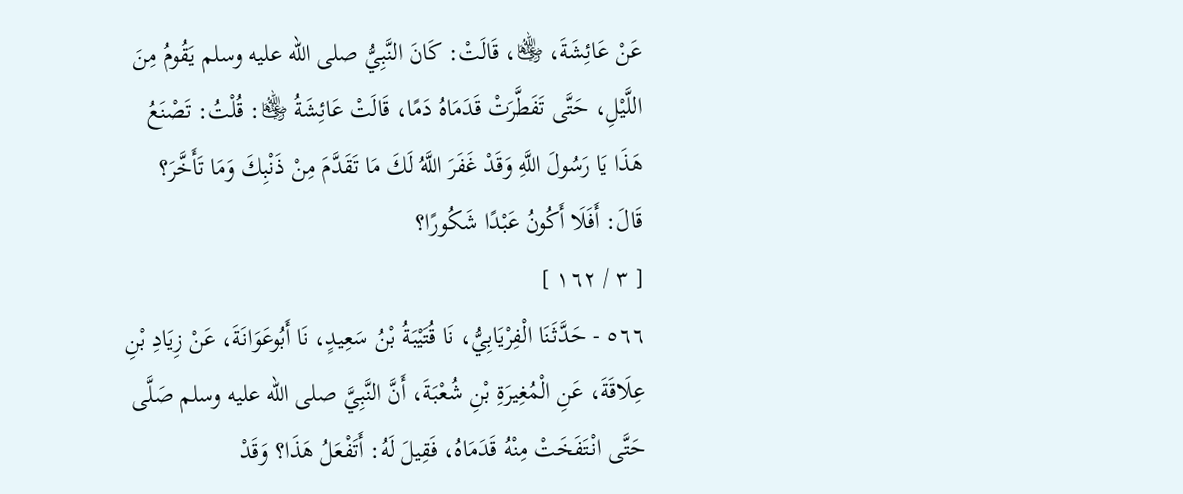عَنْ عَائِشَةَ، ﵂، قَالَتْ: كَانَ النَّبِيُّ صلى الله عليه وسلم يَقُومُ مِنَ اللَّيْلِ، حَتَّى تَفَطَّرَتْ قَدَمَاهُ دَمًا، قَالَتْ عَائِشَةُ ﵂: قُلْتُ: تَصْنَعُ هَذَا يَا رَسُولَ اللَّهِ وَقَدْ غَفَرَ اللَّهُ لَكَ مَا تَقَدَّمَ مِنْ ذَنْبِكَ وَمَا تَأَخَّرَ؟ قَالَ: أَفَلَا أَكُونُ عَبْدًا شَكُورًا؟
[ ٣ / ١٦٢ ]
٥٦٦ - حَدَّثَنَا الْفِرْيَابِيُّ، نَا قُتَيْبَةُ بْنُ سَعِيدٍ، نَا أَبُوعَوَانَةَ، عَنْ زِيَادِ بْنِ عِلَاقَةَ، عَنِ الْمُغِيرَةِ بْنِ شُعْبَةَ، أَنَّ النَّبِيَّ صلى الله عليه وسلم صَلَّى حَتَّى انْتَفَخَتْ مِنْهُ قَدَمَاهُ، فَقِيلَ لَهُ: أَتَفْعَلُ هَذَا؟ وَقَدْ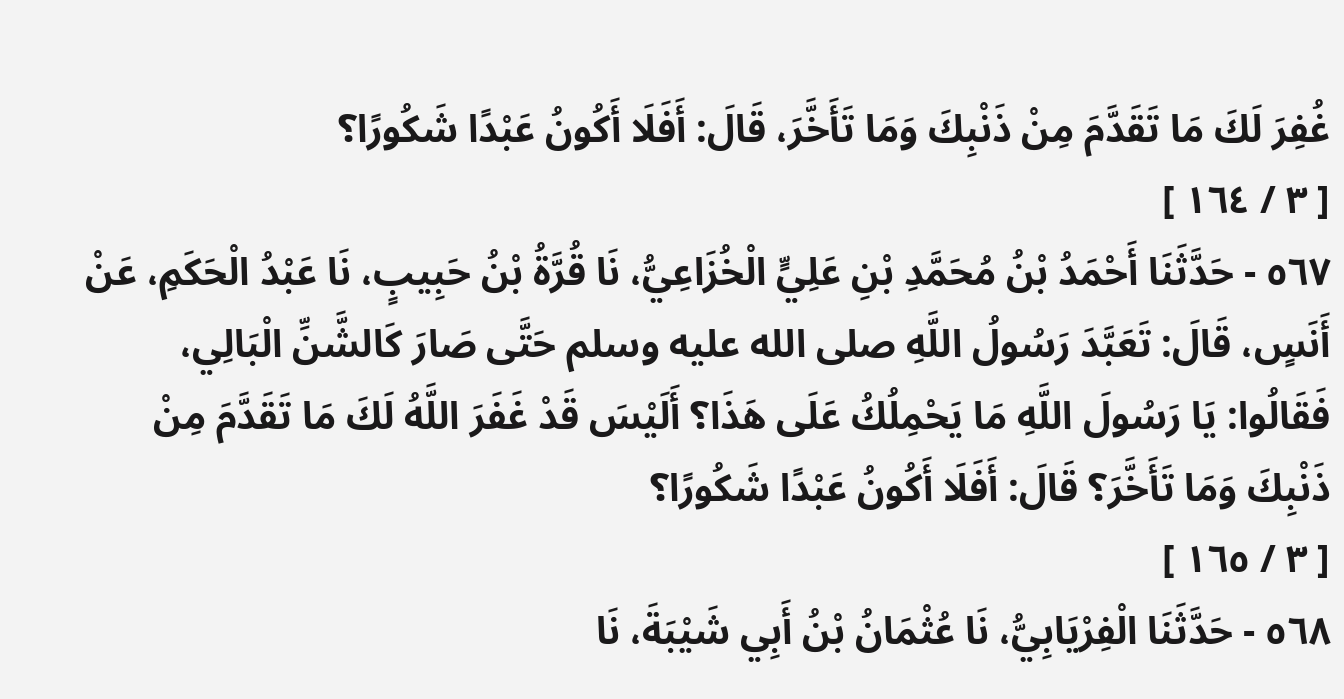غُفِرَ لَكَ مَا تَقَدَّمَ مِنْ ذَنْبِكَ وَمَا تَأَخَّرَ، قَالَ: أَفَلَا أَكُونُ عَبْدًا شَكُورًا؟
[ ٣ / ١٦٤ ]
٥٦٧ - حَدَّثَنَا أَحْمَدُ بْنُ مُحَمَّدِ بْنِ عَلِيٍّ الْخُزَاعِيُّ، نَا قُرَّةُ بْنُ حَبِيبٍ، نَا عَبْدُ الْحَكَمِ، عَنْ أَنَسٍ، قَالَ: تَعَبَّدَ رَسُولُ اللَّهِ صلى الله عليه وسلم حَتَّى صَارَ كَالشَّنِّ الْبَالِي، فَقَالُوا: يَا رَسُولَ اللَّهِ مَا يَحْمِلُكُ عَلَى هَذَا؟ أَلَيْسَ قَدْ غَفَرَ اللَّهُ لَكَ مَا تَقَدَّمَ مِنْ ذَنْبِكَ وَمَا تَأَخَّرَ؟ قَالَ: أَفَلَا أَكُونُ عَبْدًا شَكُورًا؟
[ ٣ / ١٦٥ ]
٥٦٨ - حَدَّثَنَا الْفِرْيَابِيُّ، نَا عُثْمَانُ بْنُ أَبِي شَيْبَةَ، نَا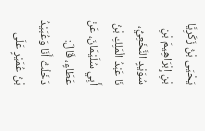يَحْيَى بْنُ زَكَرِيَّا بْنِ إِبْرَاهِيمَ بْنِ سُوَيْدٍ النَّخَعِيُّ، نَا عَبْدُ الْمَلِكِ بْنُ أَبِي سُلَيْمَانَ، عَنْ عَطَاءٍ، قَالَ: دَخَلْتُ أَنَا وَعُبَيْدُ بْنُ عُمَيْرٍ عَلَى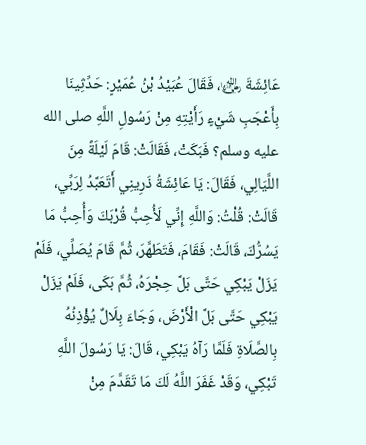عَائِشَةَ ﵂، فَقَالَ عُبَيْدُ بْنُ عُمَيْرٍ: حَدِّثِينَا بِأَعْجَبِ شَيْءٍ رَأَيْتِهِ مِنْ رَسُولِ اللَّهِ صلى الله عليه وسلم؟ فَبَكَتْ، فَقَالَتْ: قَامَ لَيْلَةً مِنَ اللَّيَالِي، فَقَالَ: يَا عَائِشَةُ ذَرِينِي أَتَعَبَّدُ لِرَبِّي، قَالَتْ: قُلْتُ: وَاللَّهِ إِنِّي لَأُحِبُّ قُرْبَكَ وَأُحِبُّ مَا يَسُرُّكَ، قَالَتْ: فَقَامَ، فَتَطَهَّرَ، ثُمَّ قَامَ يُصَلِّي، فَلَمْ يَزَلْ يَبْكِي حَتَّى بَلَّ حِجْرَهُ، ثُمَّ بَكَى، فَلَمْ يَزَلْ يَبْكِي حَتَّى بَلَّ الْأَرْضَ، وَجَاءَ بِلَالٌ يُؤْذِنُهُ بِالصَّلَاةِ فَلَمَّا رَآهُ يَبْكِي، قَالَ: يَا رَسُولَ اللَّهِ تَبْكِي، وَقَدْ غَفَرَ اللَّهُ لَكَ مَا تَقَدَّمَ مِنْ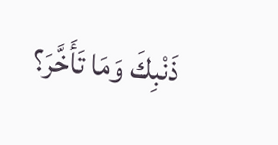ذَنْبِكَ وَمَا تَأَخَّرَ؟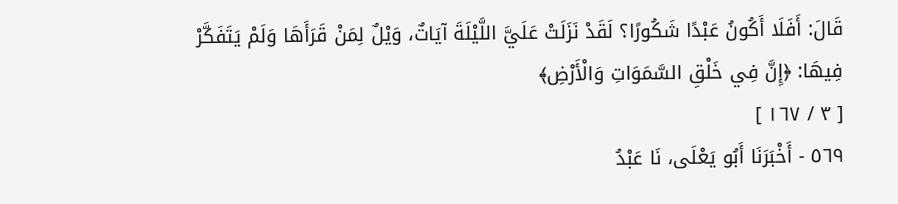قَالَ: أَفَلَا أَكُونُ عَبْدًا شَكُورًا؟ لَقَدْ نَزَلَتْ عَلَيَّ اللَّيْلَةَ آيَاتٌ، وَيْلٌ لِمَنْ قَرَأَهَا وَلَمْ يَتَفَكَّرْ فِيهَا: ﴿إِنَّ فِي خَلْقِ السَّمَوَاتِ وَالْأَرْضِ﴾
[ ٣ / ١٦٧ ]
٥٦٩ - أَخْبَرَنَا أَبُو يَعْلَى، نَا عَبْدُ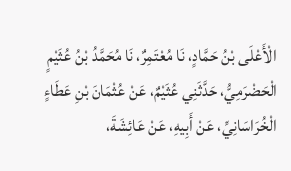الْأَعْلَى بْنُ حَمَّادٍ، نَا مُعْتَمِرٌ، نَا مُحَمَّدُ بْنُ عُثَيْمٍ الْحَضْرَمِيُّ، حَدَّثَنِي عُثَيْمٌ، عَنْ عُثْمَانَ بْنِ عَطَاءٍ الْخُرَاسَانِيِّ، عَنْ أَبِيهِ، عَنْ عَائِشَةَ،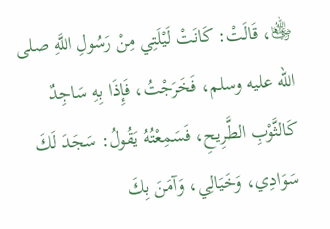﵂، قَالَتْ: كَانَتْ لَيْلَتِي مِنْ رَسُولِ اللَّهِ صلى الله عليه وسلم، فَخَرَجْتُ، فَإِذَا بِهِ سَاجِدٌ كَالثَّوْبِ الطَّرِيحِ، فَسَمِعْتُهُ يَقُولُ: سَجَدَ لَكَ سَوَادِي، وَخَيَالِي، وَآمَنَ بِكَ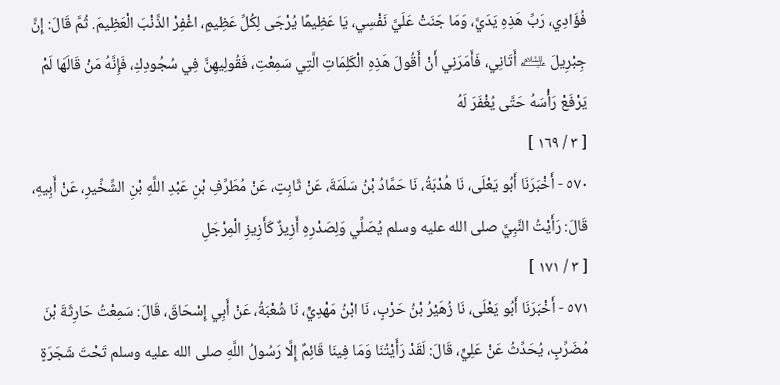فُؤَادِي، رَبِّ هَذِهِ يَدَيَّ، وَمَا جَنَتْ عَلَيَّ نَفْسِي، يَا عَظِيمًا يُرْجَى لِكُلِّ عَظِيمٍ، اغْفِرْ الذَّنْبَ الْعَظِيمَ. ثُمَّ قَالَ: إِنَّ جِبْرِيلَ ﵇ أَتَانِي، فَأَمَرَنِي أَنْ أَقُولَ هَذِهِ الْكَلِمَاتِ الَّتِي سَمِعْتِ، فَقُولِيهِنَّ فِي سُجُودِكِ، فَإِنَّهُ مَنْ قَالَهَا لَمْ يَرْفَعْ رَأْسَهُ حَتَّى يُغْفَرَ لَهُ
[ ٣ / ١٦٩ ]
٥٧٠ - أَخْبَرَنَا أَبُو يَعْلَى، نَا هُدْبَةُ، نَا حَمَّادُ بْنُ سَلَمَةَ، عَنْ ثَابِتٍ، عَنْ مُطَرِّفِ بْنِ عَبْدِ اللَّهِ بْنِ الشِّخِّيرِ، عَنْ أَبِيهِ، قَالَ: رَأَيْتُ النَّبِيَّ صلى الله عليه وسلم يُصَلِّي وَلِصَدْرِهِ أَزِيزٌ كَأَزِيزِ الْمِرْجَلِ
[ ٣ / ١٧١ ]
٥٧١ - أَخْبَرَنَا أَبُو يَعْلَى، نَا زُهَيْرُ بْنُ حَرْبٍ، نَا ابْنُ مَهْدِيٍّ، نَا شُعْبَةُ، عَنْ أَبِي إِسْحَاقَ، قَالَ: سَمِعْتُ حَارِثَةَ بْنَ مُضَرِّبٍ، يُحَدِّثُ عَنْ عَلِيٍّ، قَالَ: لَقَدْ رَأَيْتُنَا وَمَا فِينَا قَائِمٌ إِلَّا رَسُولُ اللَّهِ صلى الله عليه وسلم تَحْتَ شَجَرَةٍ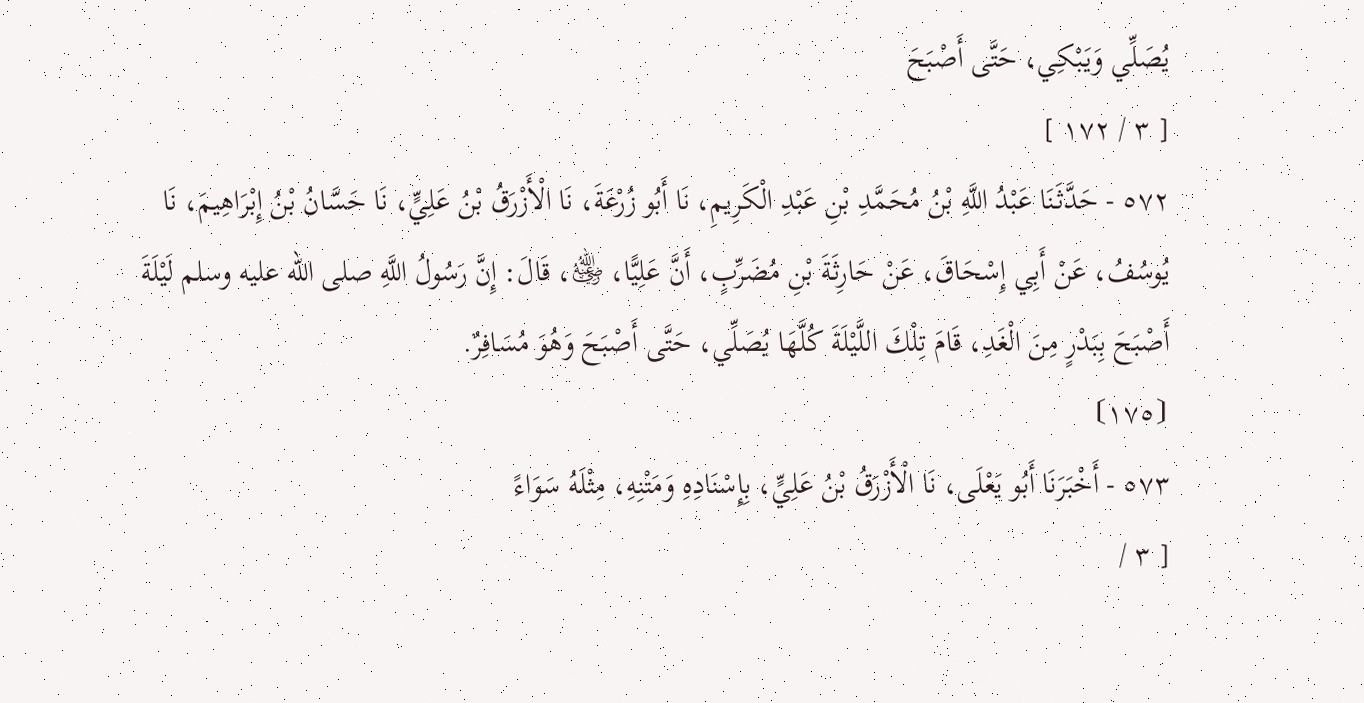يُصَلِّي وَيَبْكِي، حَتَّى أَصْبَحَ
[ ٣ / ١٧٢ ]
٥٧٢ - حَدَّثَنَا عَبْدُ اللَّهِ بْنُ مُحَمَّدِ بْنِ عَبْدِ الْكَرِيمِ، نَا أَبُو زُرْعَةَ، نَا الْأَزْرَقُ بْنُ عَلِيٍّ، نَا حَسَّانُ بْنُ إِبْرَاهِيمَ، نَا يُوسُفُ، عَنْ أَبِي إِسْحَاقَ، عَنْ حَارِثَةَ بْنِ مُضَرِّبٍ، أَنَّ عَلِيًّا، ﵁، قَالَ: إِنَّ رَسُولُ اللَّهِ صلى الله عليه وسلم لَيْلَةَ أَصْبَحَ بِبَدْرٍ مِنَ الْغَدِ، قَامَ تِلْكَ اللَّيْلَةَ كُلَّهَا يُصَلِّي، حَتَّى أَصْبَحَ وَهُوَ مُسَافِرٌ.
⦗١٧٥⦘
٥٧٣ - أَخْبَرَنَا أَبُو يَعْلَى، نَا الْأَزْرَقُ بْنُ عَلِيٍّ، بِإِسْنَادِهِ وَمَتْنِهِ، مِثْلَهُ سَوَاءً
[ ٣ /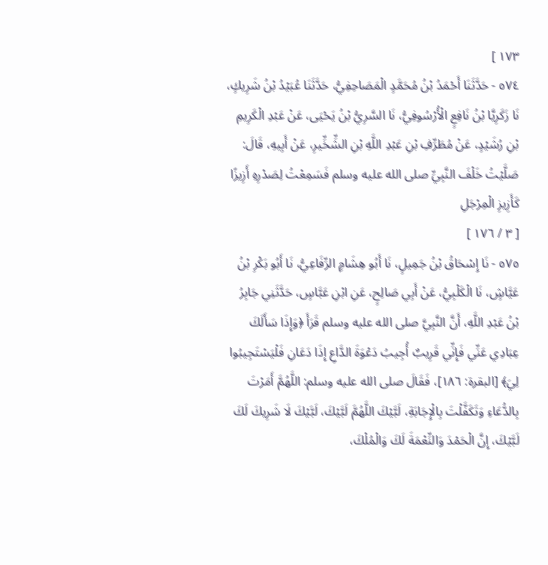١٧٣ ]
٥٧٤ - حَدَّثَنَا أَحْمَدُ بْنُ مُحَمَّدٍ الْمَصَاحِفِيُّ، حَدَّثَنَا عُبَيْدُ بْنُ شَرِيكٍ، نَا زَكَرِيَّا بْنُ نَافِعٍ الْأُرْسُوفِيُّ، نَا السَّرِيُّ بْنُ يَحْيَى، عَنْ عَبْدِ الْكَرِيمِ بْنِ رُشَيْدٍ، عَنْ مُطَرِّفِ بْنِ عَبْدِ اللَّهِ بْنِ الشِّخِّيرِ، عَنْ أَبِيهِ، قَالَ: صَلَّيْتُ خَلْفَ النَّبِيِّ صلى الله عليه وسلم فَسَمِعْتُ لِصَدْرِهِ أَزِيزًا كَأَزِيزِ الْمِرْجَلِ
[ ٣ / ١٧٦ ]
٥٧٥ - نَا إِسْحَاقُ بْنُ جَمِيلٍ، نَا أَبُو هِشَامٍ الرِّفَاعِيُّ، نَا أَبُو بَكْرِ بْنُ عَيَّاشٍ، نَا الْكَلْبِيُّ، عَنْ أَبِي صَالِحٍ، عَنِ ابْنِ عَبَّاسٍ، حَدَّثَنِي جَابِرُ بْنُ عَبْدِ اللَّهِ، أَنَّ النَّبِيَّ صلى الله عليه وسلم قَرَأَ ﴿وَإِذَا سَأَلَكَ عِبَادِي عَنِّي فَإِنِّي قَرِيبٌ أُجِيبُ دَعْوَةَ الدَّاعِ إِذَا دَعَانِ فَلْيَسْتَجِيبُوا لِيَ﴾ [البقرة: ١٨٦]، فَقَالَ صلى الله عليه وسلم: اللَّهُمَّ أَمَرْتَ بِالدُّعَاءِ وَتَكَفَّلْتَ بِالْإِجَابَةِ، لَبَّيْكَ اللَّهُمَّ لَبَّيْكَ، لَبَّيْكَ لَا شَرِيكَ لَكَ لَبَّيْكَ، إِنَّ الْحَمْدَ وَالنِّعْمَةَ لَكَ وَالْمُلْكَ،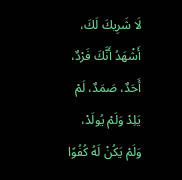لَا شَرِيكَ لَكَ، أَشْهَدُ أَنَّكَ فَرْدٌ، أَحَدٌ، صَمَدٌ، لَمْ يَلِدْ وَلَمْ يُولَدْ، وَلَمْ يَكُنْ لَهُ كُفُوًا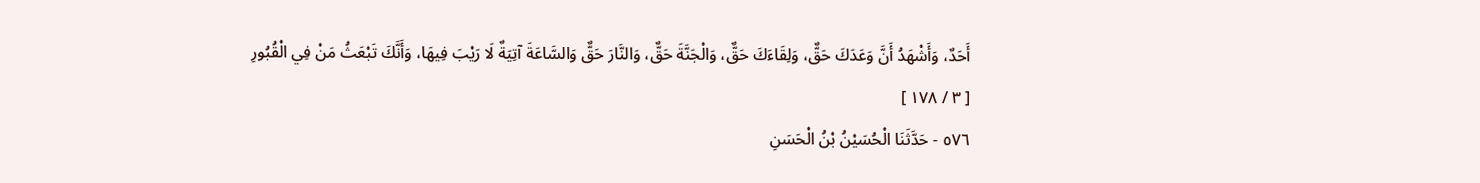أَحَدٌ، وَأَشْهَدُ أَنَّ وَعَدَكَ حَقٌّ، وَلِقَاءَكَ حَقٌّ، وَالْجَنَّةَ حَقٌّ، وَالنَّارَ حَقٌّ وَالسَّاعَةَ آتِيَةٌ لَا رَيْبَ فِيهَا، وَأَنَّكَ تَبْعَثُ مَنْ فِي الْقُبُورِ
[ ٣ / ١٧٨ ]
٥٧٦ - حَدَّثَنَا الْحُسَيْنُ بْنُ الْحَسَنِ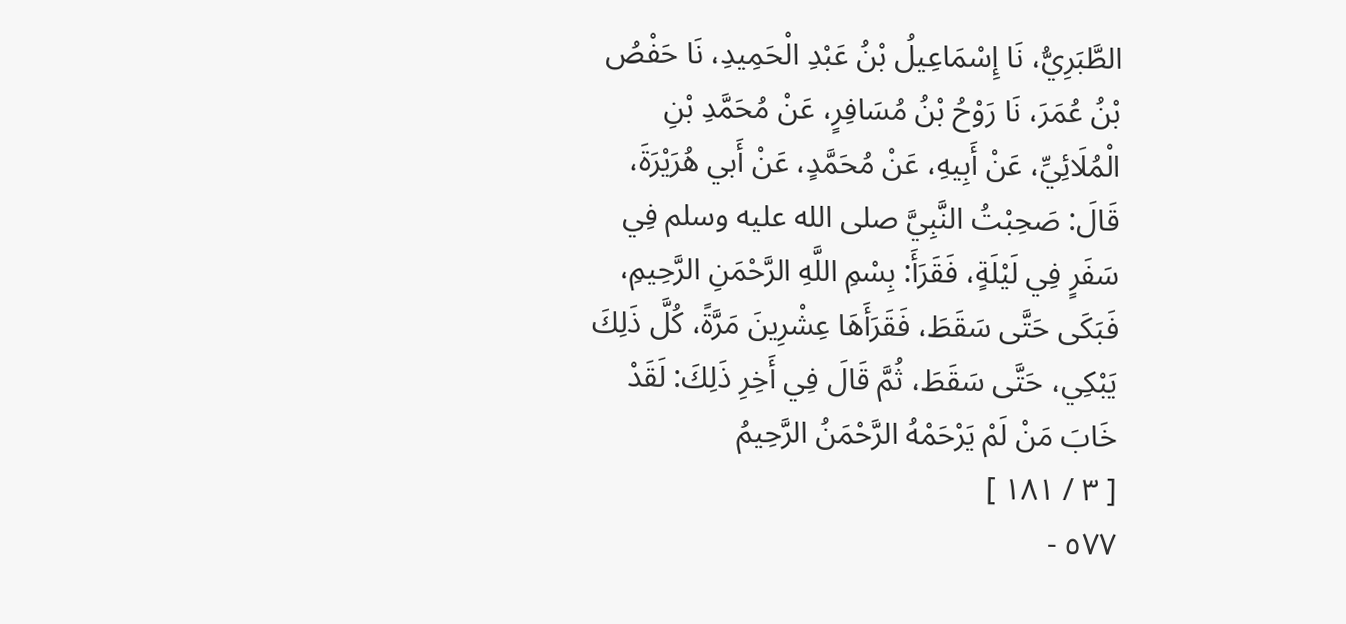الطَّبَرِيُّ، نَا إِسْمَاعِيلُ بْنُ عَبْدِ الْحَمِيدِ، نَا حَفْصُ بْنُ عُمَرَ، نَا رَوْحُ بْنُ مُسَافِرٍ، عَنْ مُحَمَّدِ بْنِ الْمُلَائِيِّ، عَنْ أَبِيهِ، عَنْ مُحَمَّدٍ، عَنْ أَبي هُرَيْرَةَ، قَالَ: صَحِبْتُ النَّبِيَّ صلى الله عليه وسلم فِي سَفَرٍ فِي لَيْلَةٍ، فَقَرَأَ: بِسْمِ اللَّهِ الرَّحْمَنِ الرَّحِيمِ، فَبَكَى حَتَّى سَقَطَ، فَقَرَأَهَا عِشْرِينَ مَرَّةً، كُلَّ ذَلِكَ يَبْكِي، حَتَّى سَقَطَ، ثُمَّ قَالَ فِي أَخِرِ ذَلِكَ: لَقَدْ خَابَ مَنْ لَمْ يَرْحَمْهُ الرَّحْمَنُ الرَّحِيمُ
[ ٣ / ١٨١ ]
٥٧٧ -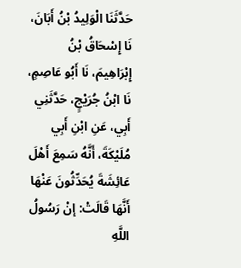حَدَّثَنَا الْوَلِيدُ بْنُ أَبَانَ، نَا إِسْحَاقُ بْنُ إِبْرَاهِيمَ، نَا أَبُو عَاصِمٍ، نَا ابْنُ جُرَيْجٍ، حَدَّثَنِي أَبِي، عَنِ ابْنِ أَبِي مُلَيْكَةَ، أَنَّهُ سَمِعَ أَهْلَ عَائِشَةَ يُحَدِّثُونَ عَنْهَا أَنَّهَا قَالَتْ: إنْ رَسُولُ اللَّهِ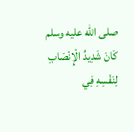صلى الله عليه وسلم كَانَ شَدِيدُ الْإِنْصَابِ لِنَفْسِهِ فِي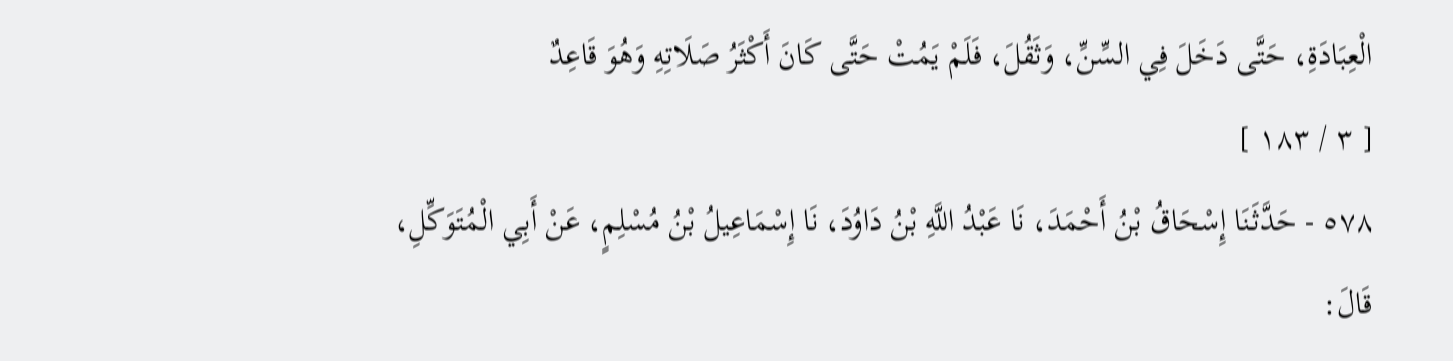الْعِبَادَةِ، حَتَّى دَخَلَ فِي السِّنِّ، وَثَقُلَ، فَلَمْ يَمُتْ حَتَّى كَانَ أَكْثَرُ صَلَاتِهِ وَهُوَ قَاعِدٌ
[ ٣ / ١٨٣ ]
٥٧٨ - حَدَّثَنَا إِسْحَاقُ بْنُ أَحْمَدَ، نَا عَبْدُ اللَّهِ بْنُ دَاوُدَ، نَا إِسْمَاعِيلُ بْنُ مُسْلِمٍ، عَنْ أَبِي الْمُتَوَكِّلِ، قَالَ: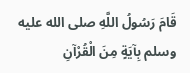قَامَ رَسُولُ اللَّهِ صلى الله عليه وسلم بِآيَةٍ مِنَ الْقُرْآنِ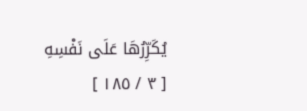يُكَرِّرُهَا عَلَى نَفْسِهِ
[ ٣ / ١٨٥ ]